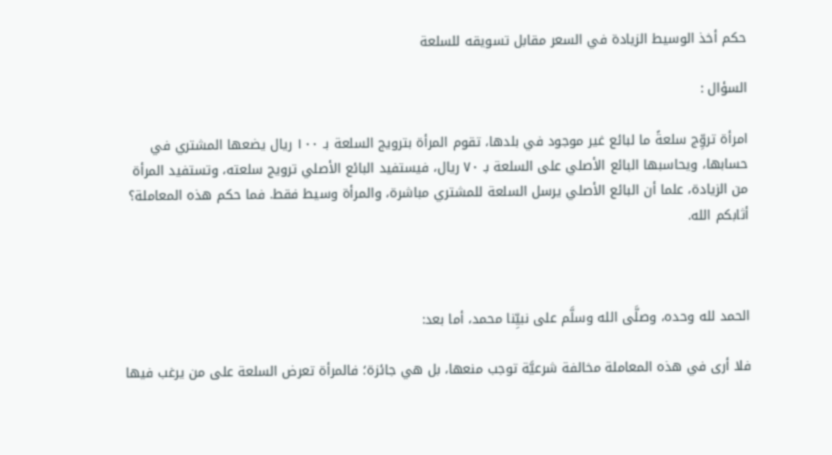حكم أخذ الوسيط الزيادة في السعر مقابل تسويقه للسلعة

السؤال :

امرأة تروِّج سلعةً ما لبائع غير موجود في بلدها، تقوم المرأة بترويج السلعة بـ ١٠٠ ريال يضعها المشتري في حسابها، ويحاسبها البائع الأصلي على السلعة بـ ٧٠ ريال، فيستفيد البائع الأصلي ترويج سلعته، وتستفيد المرأة من الزيادة، علما أن البائع الأصلي يرسل السلعة للمشتري مباشرة، والمرأة وسيط فقط. فما حكم هذه المعاملة؟ أثابكم الله.



الحمد لله وحده، وصلَّى الله وسلَّم على نبيِّنا محمد، أما بعد:

فلا أرى في هذه المعاملة مخالفة شرعيَّة توجب منعها، بل هي جائزة؛ فالمرأة تعرض السلعة على من يرغب فيها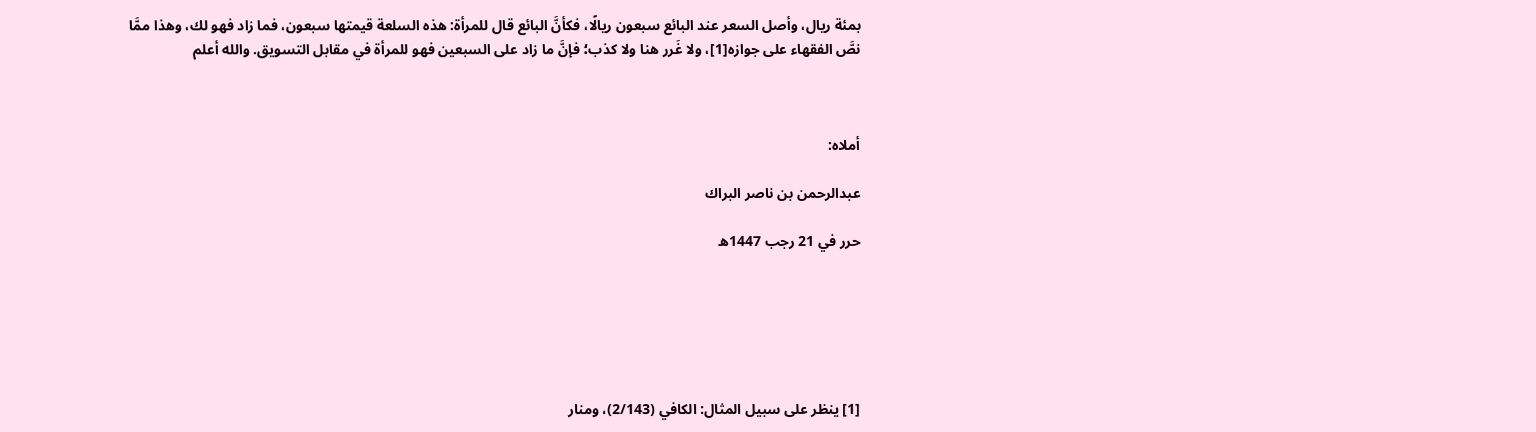بمئة ريال، وأصل السعر عند البائع سبعون ريالًا، فكأنَّ البائع قال للمرأة: هذه السلعة قيمتها سبعون، فما زاد فهو لك، وهذا ممَّا نصَّ الفقهاء على جوازه[1]، ولا غَرر هنا ولا كذب؛ فإنَّ ما زاد على السبعين فهو للمرأة في مقابل التسويق. والله أعلم



أملاه:

عبدالرحمن بن ناصر البراك

حرر في 21 رجب 1447ه






[1] ينظر على سبيل المثال: الكافي (2/143)، ومنار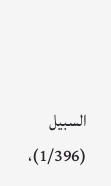السبيل (1/396)،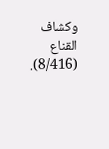وكشاف القناع (8/416).